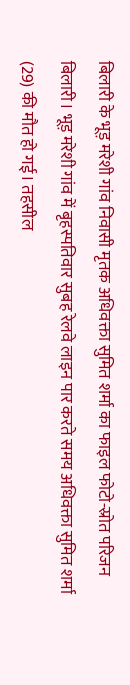बिलारी के भूड़ मरेशी गांव निवासी मृतक अधिवक्ता सुमित शर्मा का फाइल फोटो-स्रोत परिजन
बिलारी। भूड़ मरेशी गांव में बृहस्पतिवार सुबह रेलवे लाइन पार करते समय अधिवक्ता सुमित शर्मा (29) की मौत हो गई। तहसील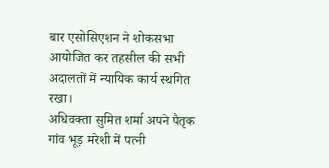बार एसोसिएशन ने शोकसभा आयोजित कर तहसील की सभी अदालतों में न्यायिक कार्य स्थगित रखा।
अधिवक्ता सुमित शर्मा अपने पैतृक गांव भूड़ मरेशी में पत्नी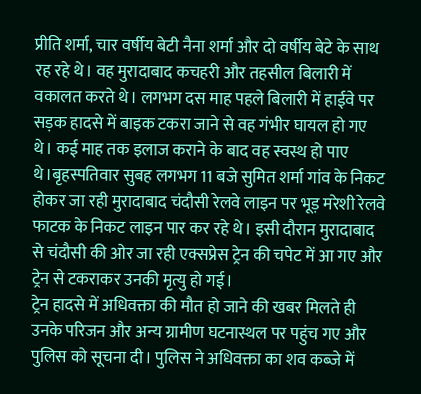प्रीति शर्मा, चार वर्षीय बेटी नैना शर्मा और दो वर्षीय बेटे के साथ रह रहे थे। वह मुरादाबाद कचहरी और तहसील बिलारी में वकालत करते थे। लगभग दस माह पहले बिलारी में हाईवे पर सड़क हादसे में बाइक टकरा जाने से वह गंभीर घायल हो गए थे। कई माह तक इलाज कराने के बाद वह स्वस्थ हो पाए थे।बृहस्पतिवार सुबह लगभग 11 बजे सुमित शर्मा गांव के निकट होकर जा रही मुरादाबाद चंदौसी रेलवे लाइन पर भूड़ मरेशी रेलवे फाटक के निकट लाइन पार कर रहे थे। इसी दौरान मुरादाबाद से चंदौसी की ओर जा रही एक्सप्रेस ट्रेन की चपेट में आ गए और ट्रेन से टकराकर उनकी मृत्यु हो गई।
ट्रेन हादसे में अधिवक्ता की मौत हो जाने की खबर मिलते ही उनके परिजन और अन्य ग्रामीण घटनास्थल पर पहुंच गए और पुलिस को सूचना दी। पुलिस ने अधिवक्ता का शव कब्जे में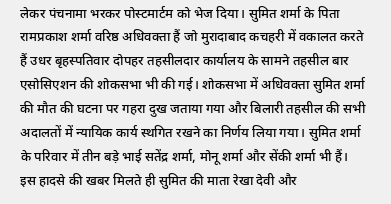लेकर पंचनामा भरकर पोस्टमार्टम को भेज दिया। सुमित शर्मा के पिता रामप्रकाश शर्मा वरिष्ठ अधिवक्ता हैं जो मुरादाबाद कचहरी में वकालत करते हैं उधर बृहस्पतिवार दोपहर तहसीलदार कार्यालय के सामने तहसील बार एसोसिएशन की शोकसभा भी की गई। शोकसभा में अधिवक्ता सुमित शर्मा की मौत की घटना पर गहरा दुख जताया गया और बिलारी तहसील की सभी अदालतों में न्यायिक कार्य स्थगित रखने का निर्णय लिया गया। सुमित शर्मा के परिवार में तीन बड़े भाई सतेंद्र शर्मा, मोनू शर्मा और सेंकी शर्मा भी हैं। इस हादसे की खबर मिलते ही सुमित की माता रेखा देवी और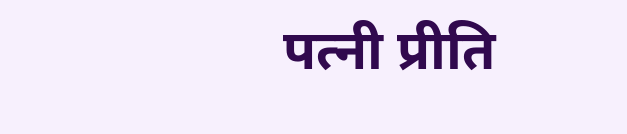पत्नी प्रीति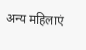अन्य महिलाएं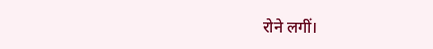रोने लगीं।